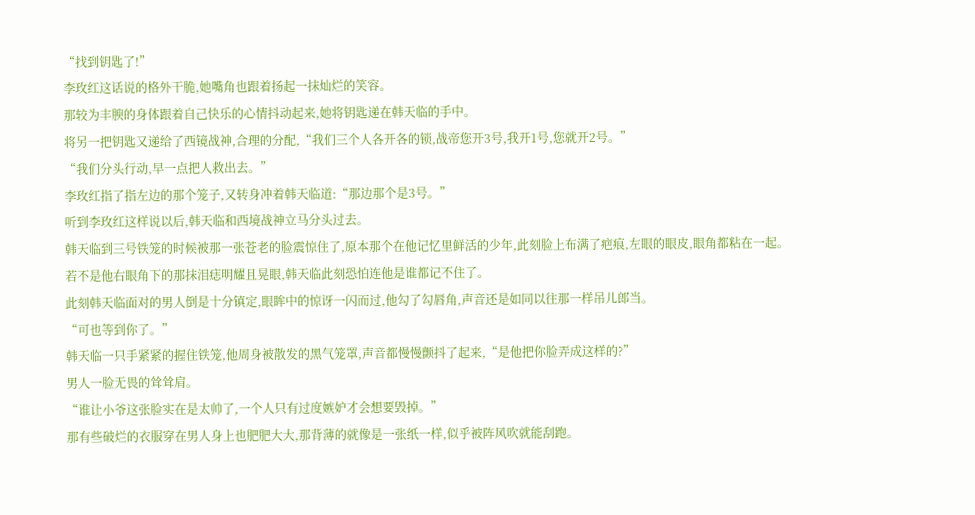“找到钥匙了!”
李玫红这话说的格外干脆,她嘴角也跟着扬起一抹灿烂的笑容。
那较为丰腴的身体跟着自己快乐的心情抖动起来,她将钥匙递在韩天临的手中。
将另一把钥匙又递给了西镜战神,合理的分配,“我们三个人各开各的锁,战帝您开3号,我开1号,您就开2号。”
“我们分头行动,早一点把人救出去。”
李玫红指了指左边的那个笼子,又转身冲着韩天临道:“那边那个是3号。”
听到李玫红这样说以后,韩天临和西境战神立马分头过去。
韩天临到三号铁笼的时候被那一张苍老的脸震惊住了,原本那个在他记忆里鲜活的少年,此刻脸上布满了疤痕,左眼的眼皮,眼角都粘在一起。
若不是他右眼角下的那抹泪痣明耀且晃眼,韩天临此刻恐怕连他是谁都记不住了。
此刻韩天临面对的男人倒是十分镇定,眼眸中的惊讶一闪而过,他勾了勾唇角,声音还是如同以往那一样吊儿郎当。
“可也等到你了。”
韩天临一只手紧紧的握住铁笼,他周身被散发的黑气笼罩,声音都慢慢颤抖了起来,“是他把你脸弄成这样的?”
男人一脸无畏的耸耸肩。
“谁让小爷这张脸实在是太帅了,一个人只有过度嫉妒才会想要毁掉。”
那有些破烂的衣服穿在男人身上也肥肥大大,那背薄的就像是一张纸一样,似乎被阵风吹就能刮跑。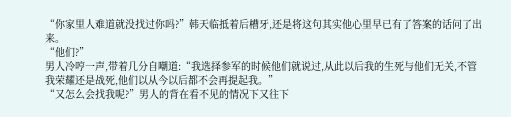“你家里人难道就没找过你吗?”韩天临抵着后槽牙,还是将这句其实他心里早已有了答案的话问了出来。
“他们?”
男人冷哼一声,带着几分自嘲道:“我选择参军的时候他们就说过,从此以后我的生死与他们无关,不管我荣耀还是战死,他们以从今以后都不会再提起我。”
“又怎么会找我呢?”男人的背在看不见的情况下又往下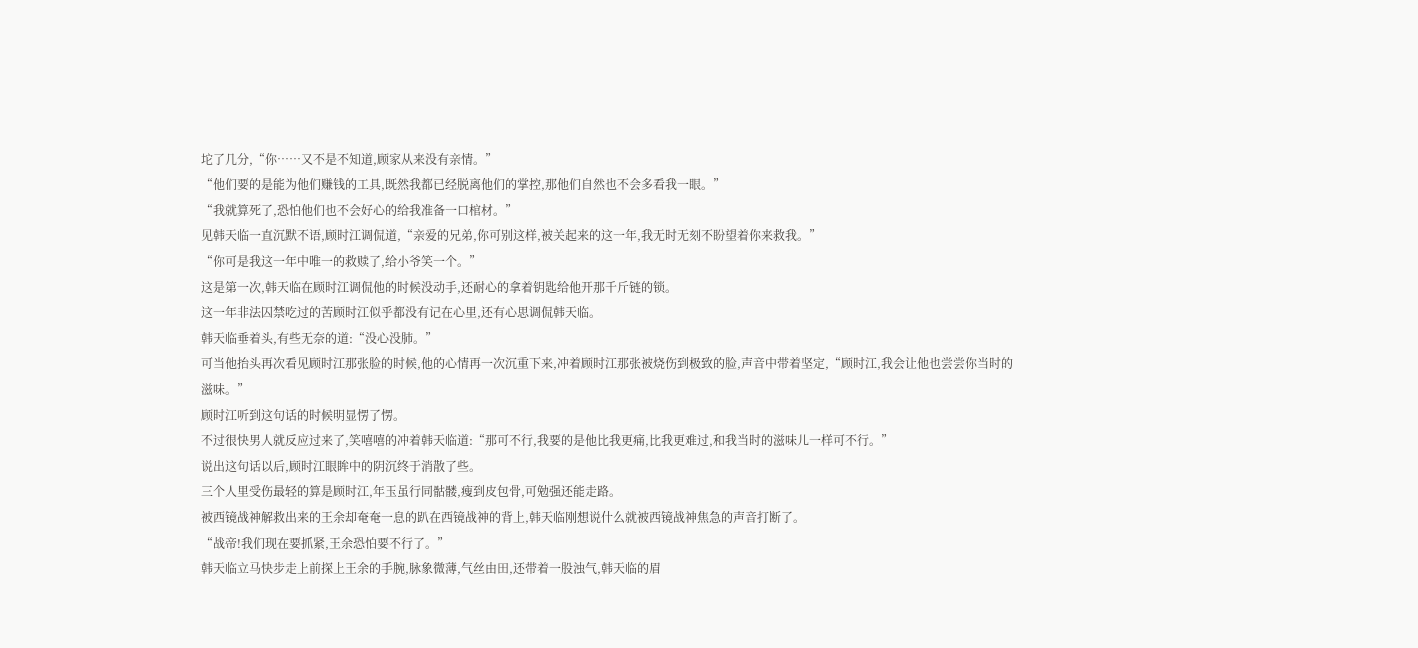坨了几分,“你……又不是不知道,顾家从来没有亲情。”
“他们要的是能为他们赚钱的工具,既然我都已经脱离他们的掌控,那他们自然也不会多看我一眼。”
“我就算死了,恐怕他们也不会好心的给我准备一口棺材。”
见韩天临一直沉默不语,顾时江调侃道,“亲爱的兄弟,你可别这样,被关起来的这一年,我无时无刻不盼望着你来救我。”
“你可是我这一年中唯一的救赎了,给小爷笑一个。”
这是第一次,韩天临在顾时江调侃他的时候没动手,还耐心的拿着钥匙给他开那千斤链的锁。
这一年非法囚禁吃过的苦顾时江似乎都没有记在心里,还有心思调侃韩天临。
韩天临垂着头,有些无奈的道:“没心没肺。”
可当他抬头再次看见顾时江那张脸的时候,他的心情再一次沉重下来,冲着顾时江那张被烧伤到极致的脸,声音中带着坚定,“顾时江,我会让他也尝尝你当时的滋味。”
顾时江听到这句话的时候明显愣了愣。
不过很快男人就反应过来了,笑嘻嘻的冲着韩天临道:“那可不行,我要的是他比我更痛,比我更难过,和我当时的滋味儿一样可不行。”
说出这句话以后,顾时江眼眸中的阴沉终于消散了些。
三个人里受伤最轻的算是顾时江,年玉虽行同骷髅,瘦到皮包骨,可勉强还能走路。
被西镜战神解救出来的王余却奄奄一息的趴在西镜战神的背上,韩天临刚想说什么就被西镜战神焦急的声音打断了。
“战帝!我们现在要抓紧,王余恐怕要不行了。”
韩天临立马快步走上前探上王余的手腕,脉象微薄,气丝由田,还带着一股浊气,韩天临的眉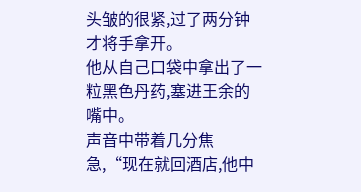头皱的很紧,过了两分钟才将手拿开。
他从自己口袋中拿出了一粒黑色丹药,塞进王余的嘴中。
声音中带着几分焦急,“现在就回酒店,他中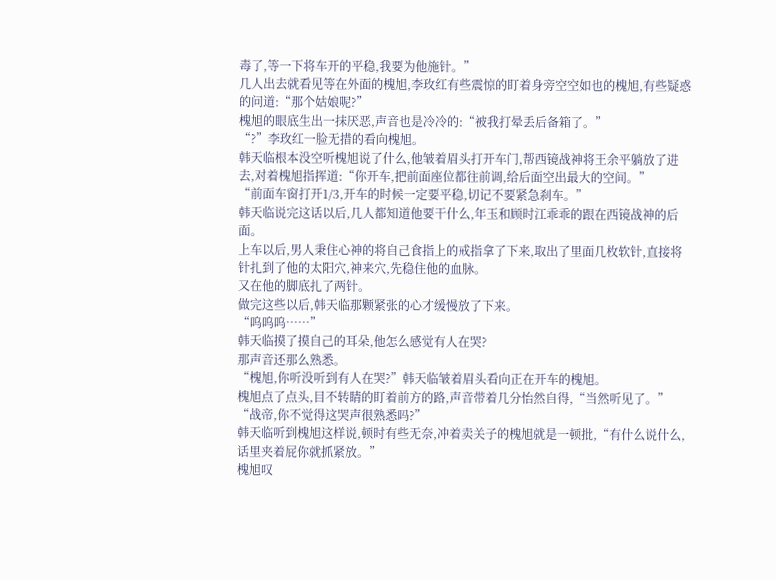毒了,等一下将车开的平稳,我要为他施针。”
几人出去就看见等在外面的槐旭,李玫红有些震惊的盯着身旁空空如也的槐旭,有些疑惑的问道:“那个姑娘呢?”
槐旭的眼底生出一抹厌恶,声音也是冷冷的:“被我打晕丢后备箱了。”
“?”李玫红一脸无措的看向槐旭。
韩天临根本没空听槐旭说了什么,他皱着眉头打开车门,帮西镜战神将王余平躺放了进去,对着槐旭指挥道:“你开车,把前面座位都往前调,给后面空出最大的空间。”
“前面车窗打开1/3,开车的时候一定要平稳,切记不要紧急刹车。”
韩天临说完这话以后,几人都知道他要干什么,年玉和顾时江乖乖的跟在西镜战神的后面。
上车以后,男人秉住心神的将自己食指上的戒指拿了下来,取出了里面几枚软针,直接将针扎到了他的太阳穴,神来穴,先稳住他的血脉。
又在他的脚底扎了两针。
做完这些以后,韩天临那颗紧张的心才缓慢放了下来。
“呜呜呜……”
韩天临摸了摸自己的耳朵,他怎么感觉有人在哭?
那声音还那么熟悉。
“槐旭,你听没听到有人在哭?”韩天临皱着眉头看向正在开车的槐旭。
槐旭点了点头,目不转睛的盯着前方的路,声音带着几分怡然自得,“当然听见了。”
“战帝,你不觉得这哭声很熟悉吗?”
韩天临听到槐旭这样说,顿时有些无奈,冲着卖关子的槐旭就是一顿批,“有什么说什么,话里夹着屁你就抓紧放。”
槐旭叹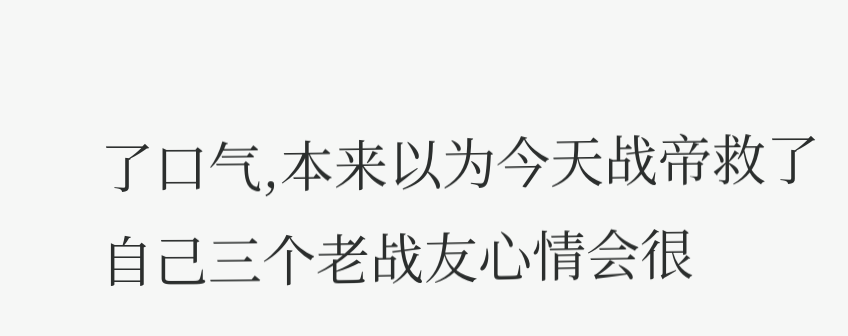了口气,本来以为今天战帝救了自己三个老战友心情会很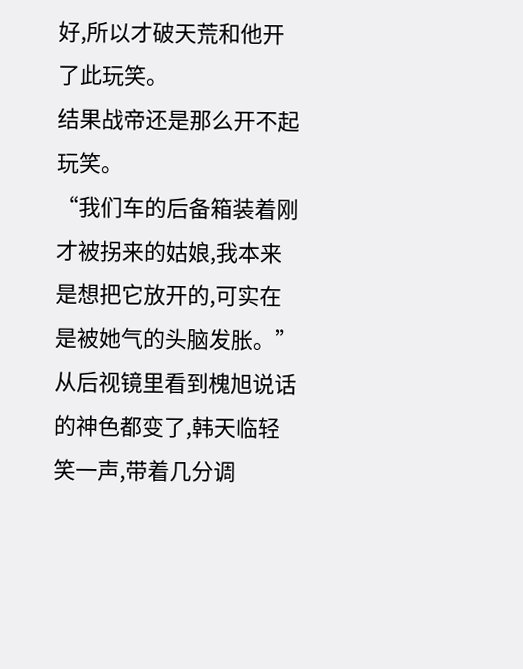好,所以才破天荒和他开了此玩笑。
结果战帝还是那么开不起玩笑。
“我们车的后备箱装着刚才被拐来的姑娘,我本来是想把它放开的,可实在是被她气的头脑发胀。”
从后视镜里看到槐旭说话的神色都变了,韩天临轻笑一声,带着几分调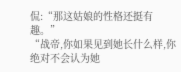侃:“那这姑娘的性格还挺有趣。”
“战帝,你如果见到她长什么样,你绝对不会认为她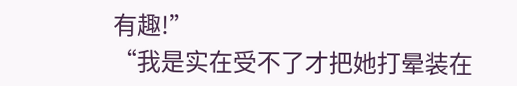有趣!”
“我是实在受不了才把她打晕装在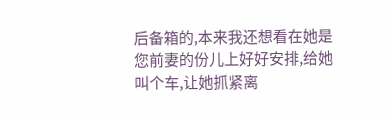后备箱的,本来我还想看在她是您前妻的份儿上好好安排,给她叫个车,让她抓紧离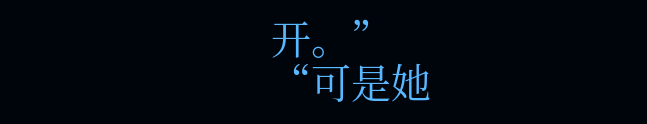开。”
“可是她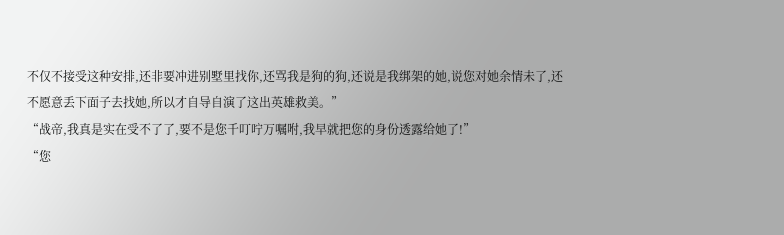不仅不接受这种安排,还非要冲进别墅里找你,还骂我是狗的狗,还说是我绑架的她,说您对她余情未了,还不愿意丢下面子去找她,所以才自导自演了这出英雄救美。”
“战帝,我真是实在受不了了,要不是您千叮咛万嘱咐,我早就把您的身份透露给她了!”
“您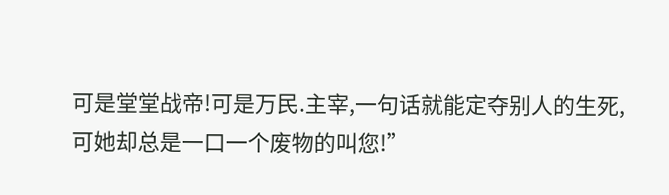可是堂堂战帝!可是万民.主宰,一句话就能定夺别人的生死,可她却总是一口一个废物的叫您!”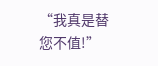“我真是替您不值!”